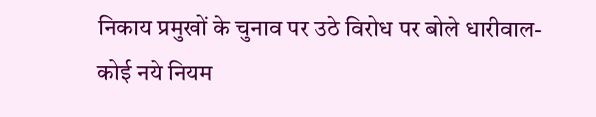निकाय प्रमुखों के चुनाव पर उठे विरोध पर बोले धारीवाल- कोई नये नियम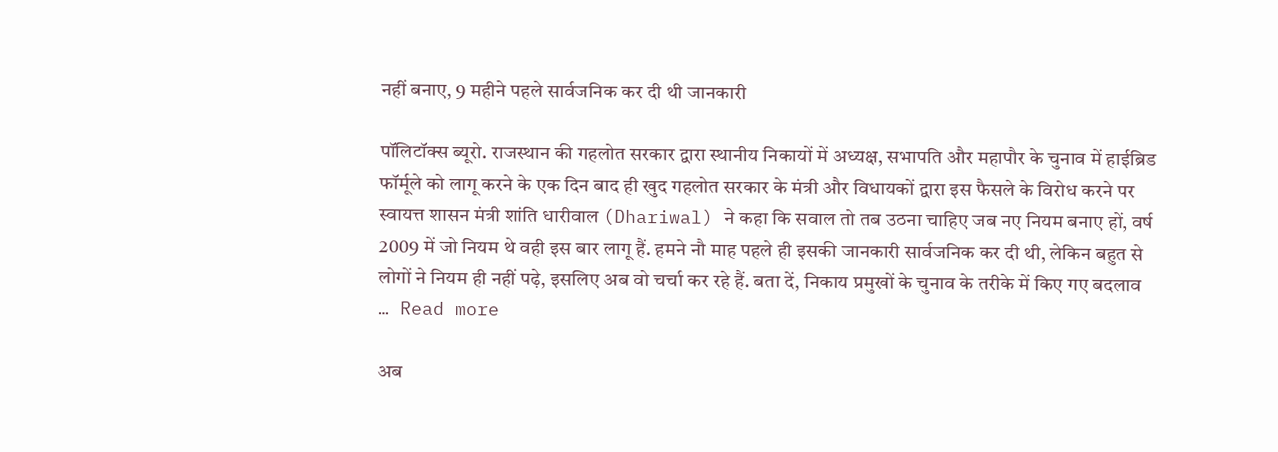नहीं बनाए, 9 महीने पहले सार्वजनिक कर दी थी जानकारी

पॉलिटॉक्स ब्यूरो. राजस्थान की गहलोत सरकार द्वारा स्थानीय निकायों में अध्यक्ष, सभापति और महापौर के चुनाव में हाईब्रिड फॉर्मूले को लागू करने के एक दिन बाद ही खुद गहलोत सरकार के मंत्री और विधायकों द्वारा इस फैसले के विरोध करने पर स्वायत्त शासन मंत्री शांति धारीवाल (Dhariwal) ने कहा कि सवाल तो तब उठना चाहिए जब नए नियम बनाए हों, वर्ष 2009 में जो नियम थे वही इस बार लागू हैं. हमने नौ माह पहले ही इसकी जानकारी सार्वजनिक कर दी थी, लेकिन बहुत से लोगों ने नियम ही नहीं पढ़े, इसलिए अब वो चर्चा कर रहे हैं. बता दें, निकाय प्रमुखों के चुनाव के तरीके में किए गए बदलाव … Read more

अब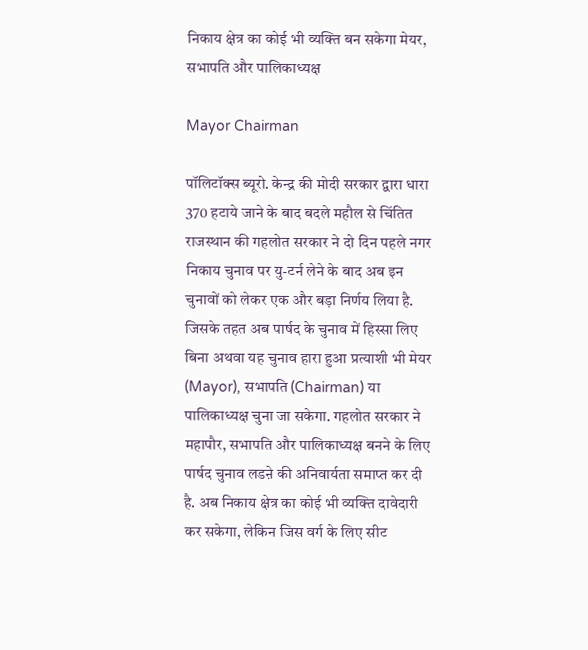निकाय क्षेत्र का कोई भी व्यक्ति बन सकेगा मेयर, सभापति और पालिकाध्यक्ष

Mayor Chairman

पॉलिटॉक्स ब्यूरो. केन्द्र की मोदी सरकार द्वारा धारा 370 हटाये जाने के बाद बदले महौल से चिंतित राजस्थान की गहलोत सरकार ने दो दिन पहले नगर निकाय चुनाव पर यु-टर्न लेने के बाद अब इन चुनावों को लेकर एक और बड़ा निर्णय लिया है. जिसके तहत अब पार्षद के चुनाव में हिस्सा लिए बिना अथवा यह चुनाव हारा हुआ प्रत्याशी भी मेयर (Mayor), सभापति (Chairman) या पालिकाध्यक्ष चुना जा सकेगा. गहलोत सरकार ने महापौर, सभापति और पालिकाध्यक्ष बनने के लिए पार्षद चुनाव लडऩे की अनिवार्यता समाप्त कर दी है. अब निकाय क्षेत्र का कोई भी व्यक्ति दावेदारी कर सकेगा, लेकिन जिस वर्ग के लिए सीट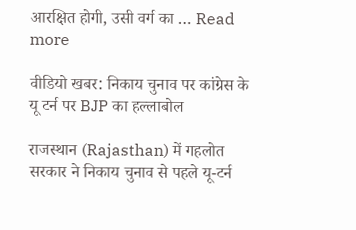आरक्षित होगी, उसी वर्ग का … Read more

वीडियो खबर: निकाय चुनाव पर कांग्रेस के यू टर्न पर BJP का हल्लाबोल

राजस्थान (Rajasthan) में गहलोत सरकार ने निकाय चुनाव से पहले यू-टर्न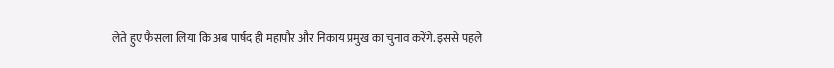लेते हुए फैसला लिया कि अब पार्षद ही महापौर और निकाय प्रमुख का चुनाव करेंगे. इससे पहले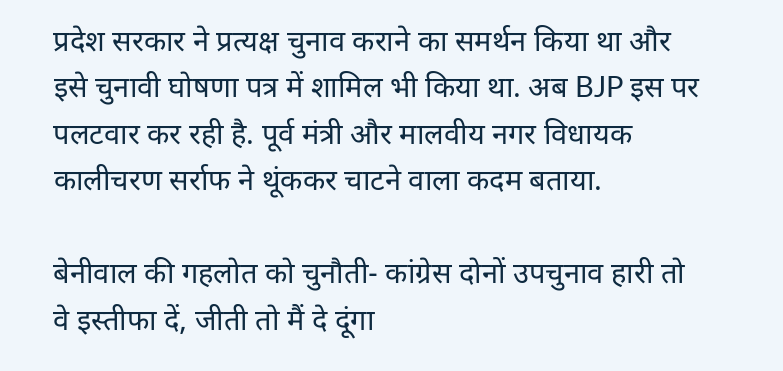प्रदेश सरकार ने प्रत्यक्ष चुनाव कराने का समर्थन किया था और इसे चुनावी घोषणा पत्र में शामिल भी किया था. अब BJP इस पर पलटवार कर रही है. पूर्व मंत्री और मालवीय नगर विधायक कालीचरण सर्राफ ने थूंककर चाटने वाला कदम बताया.

बेनीवाल की गहलोत को चुनौती- कांग्रेस दोनों उपचुनाव हारी तो वे इस्तीफा दें, जीती तो मैं दे दूंगा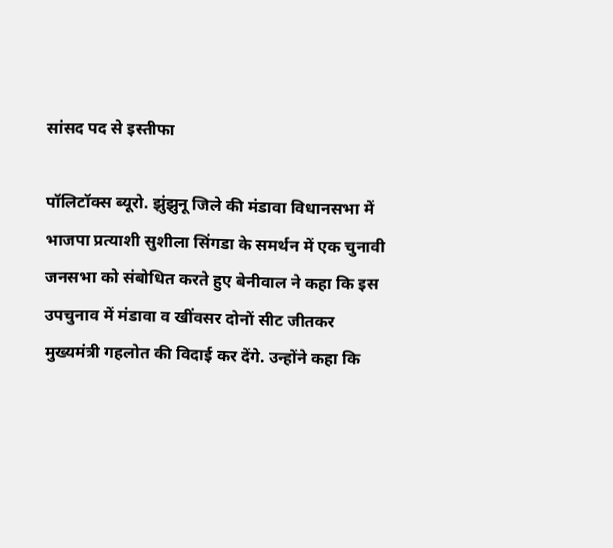सांसद पद से इस्तीफा

पॉलिटॉक्स ब्यूरो. झुंझुनू जिले की मंडावा विधानसभा में भाजपा प्रत्याशी सुशीला सिंगडा के समर्थन में एक चुनावी जनसभा को संबोधित करते हुए बेनीवाल ने कहा कि इस उपचुनाव में मंडावा व खींवसर दोनों सीट जीतकर मुख्यमंत्री गहलोत की विदाई कर देंगे. उन्होंने कहा कि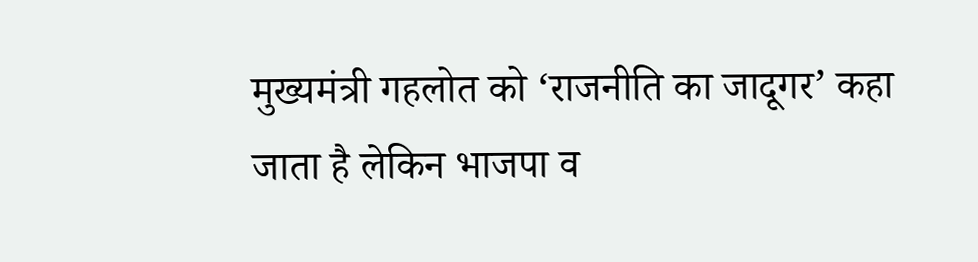मुख्यमंत्री गहलोत को ‘राजनीति का जादूगर’ कहा जाता है लेकिन भाजपा व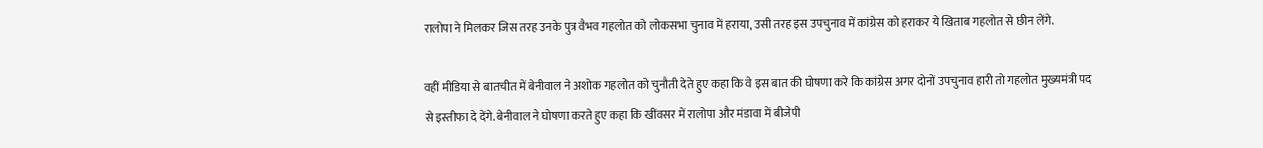रालोपा ने मिलकर जिस तरह उनके पुत्र वैभव गहलोत को लोकसभा चुनाव में हराया, उसी तरह इस उपचुनाव में कांग्रेस को हराकर ये खिताब गहलोत से छीन लेंगे.

वहीं मीडिया से बातचीत में बेनीवाल ने अशोक गहलोत को चुनौती देते हुए कहा कि वे इस बात की घोषणा करे कि कांग्रेस अगर दोनों उपचुनाव हारी तो गहलोत मुख्यमंत्री पद से इस्तीफा दे देंगे. बेनीवाल ने घोषणा करते हुए कहा कि खींवसर में रालोपा और मंडावा में बीजेपी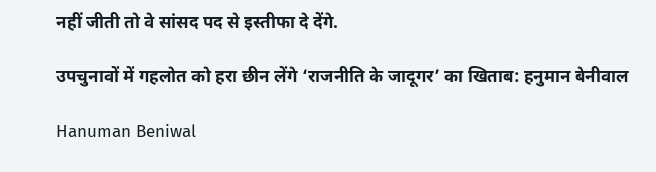नहीं जीती तो वे सांसद पद से इस्तीफा दे देंगे.

उपचुनावों में गहलोत को हरा छीन लेंगे ‘राजनीति के जादूगर’ का खिताब: हनुमान बेनीवाल

Hanuman Beniwal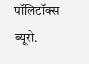पॉलिटॉक्स ब्यूरो.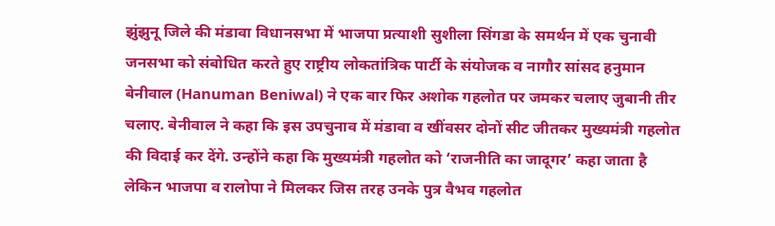झुंझुनू जिले की मंडावा विधानसभा में भाजपा प्रत्याशी सुशीला सिंगडा के समर्थन में एक चुनावी जनसभा को संबोधित करते हुए राष्ट्रीय लोकतांत्रिक पार्टी के संयोजक व नागौर सांसद हनुमान बेनीवाल (Hanuman Beniwal) ने एक बार फिर अशोक गहलोत पर जमकर चलाए जुबानी तीर चलाए. बेनीवाल ने कहा कि इस उपचुनाव में मंडावा व खींवसर दोनों सीट जीतकर मुख्यमंत्री गहलोत की विदाई कर देंगे. उन्होंने कहा कि मुख्यमंत्री गहलोत को ‘राजनीति का जादूगर’ कहा जाता है लेकिन भाजपा व रालोपा ने मिलकर जिस तरह उनके पुत्र वैभव गहलोत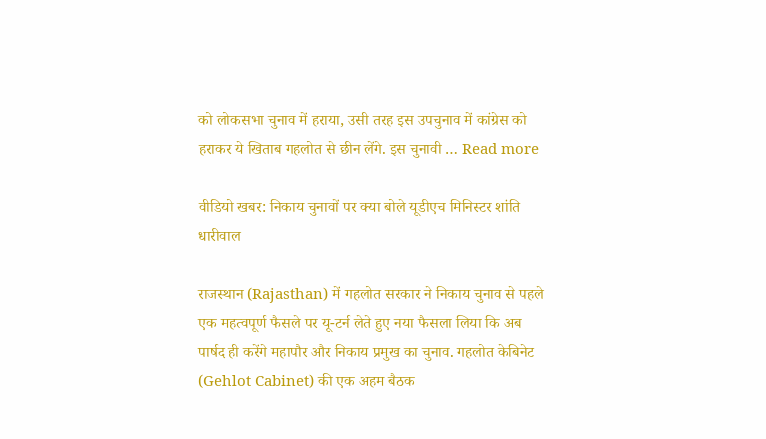को लोकसभा चुनाव में हराया, उसी तरह इस उपचुनाव में कांग्रेस को हराकर ये खिताब गहलोत से छीन लेंगे. इस चुनावी … Read more

वीडियो खबर: निकाय चुनावों पर क्या बोले यूडीएच मिनिस्टर शांति धारीवाल

राजस्थान (Rajasthan) में गहलोत सरकार ने निकाय चुनाव से पहले एक महत्वपूर्ण फैसले पर यू-टर्न लेते हुए नया फैसला लिया कि अब पार्षद ही करेंगे महापौर और निकाय प्रमुख का चुनाव. गहलोत केबिनेट (Gehlot Cabinet) की एक अहम बैठक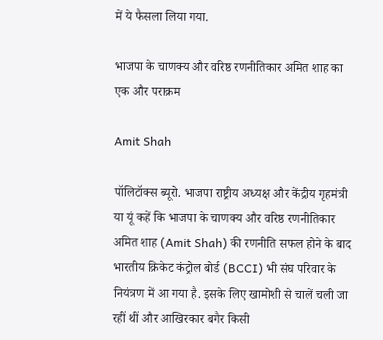में ये फैसला लिया गया.

भाजपा के चाणक्य और वरिष्ठ रणनीतिकार अमित शाह का एक और पराक्रम

Amit Shah

पॉलिटॉक्स ब्यूरो. भाजपा राष्ट्रीय अध्यक्ष और केंद्रीय गृहमंत्री या यूं कहें कि भाजपा के चाणक्य और वरिष्ठ रणनीतिकार अमित शाह (Amit Shah) की रणनीति सफल होने के बाद भारतीय क्रिकेट कंट्रोल बोर्ड (BCCI) भी संघ परिवार के नियंत्रण में आ गया है. इसके लिए खामोशी से चालें चली जा रहीं थीं और आखिरकार बगैर किसी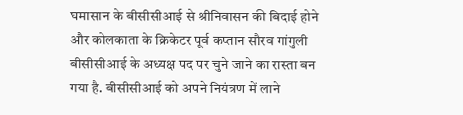घमासान के बीसीसीआई से श्रीनिवासन की बिदाई होने और कोलकाता के क्रिकेटर पूर्व कप्तान सौरव गांगुली बीसीसीआई के अध्यक्ष पद पर चुने जाने का रास्ता बन गया है. बीसीसीआई को अपने नियंत्रण में लाने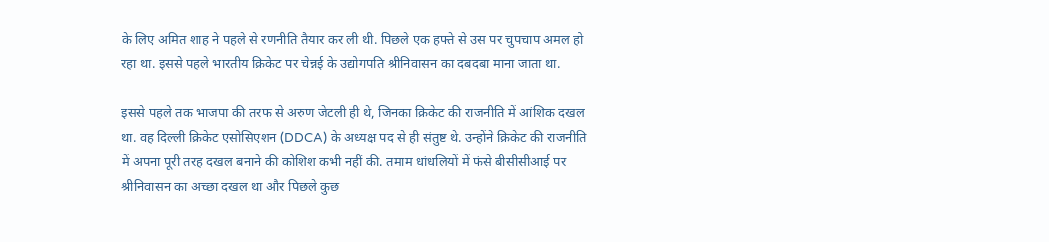के लिए अमित शाह ने पहले से रणनीति तैयार कर ली थी. पिछले एक हफ्ते से उस पर चुपचाप अमल हो रहा था. इससे पहले भारतीय क्रिकेट पर चेन्नई के उद्योगपति श्रीनिवासन का दबदबा माना जाता था.

इससे पहले तक भाजपा की तरफ से अरुण जेटली ही थे, जिनका क्रिकेट की राजनीति में आंशिक दखल था. वह दिल्ली क्रिकेट एसोसिएशन (DDCA) के अध्यक्ष पद से ही संतुष्ट थे. उन्होंने क्रिकेट की राजनीति में अपना पूरी तरह दखल बनाने की कोशिश कभी नहीं की. तमाम धांधलियों में फंसे बीसीसीआई पर श्रीनिवासन का अच्छा दखल था और पिछले कुछ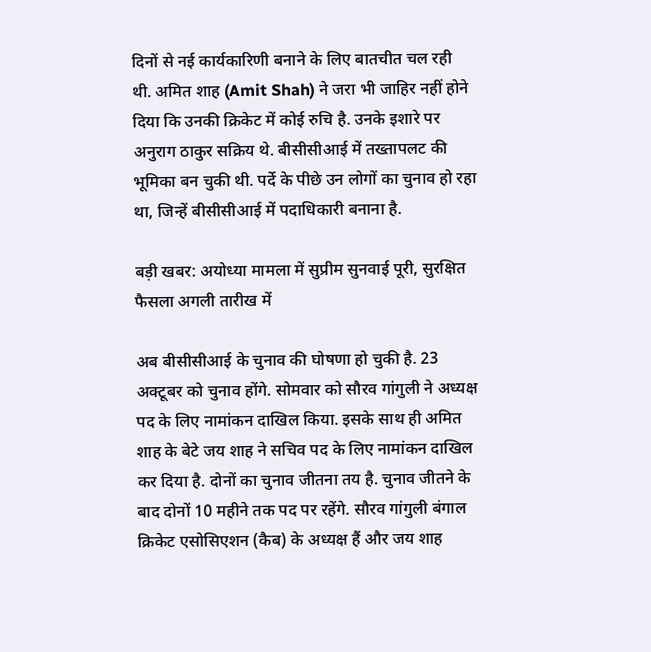दिनों से नई कार्यकारिणी बनाने के लिए बातचीत चल रही थी. अमित शाह (Amit Shah) ने जरा भी जाहिर नहीं होने दिया कि उनकी क्रिकेट में कोई रुचि है. उनके इशारे पर अनुराग ठाकुर सक्रिय थे. बीसीसीआई में तख्तापलट की भूमिका बन चुकी थी. पर्दे के पीछे उन लोगों का चुनाव हो रहा था, जिन्हें बीसीसीआई में पदाधिकारी बनाना है.

बड़ी खबर: अयोध्या मामला में सुप्रीम सुनवाई पूरी, सुरक्षित फैसला अगली तारीख में

अब बीसीसीआई के चुनाव की घोषणा हो चुकी है. 23 अक्टूबर को चुनाव होंगे. सोमवार को सौरव गांगुली ने अध्यक्ष पद के लिए नामांकन दाखिल किया. इसके साथ ही अमित शाह के बेटे जय शाह ने सचिव पद के लिए नामांकन दाखिल कर दिया है. दोनों का चुनाव जीतना तय है. चुनाव जीतने के बाद दोनों 10 महीने तक पद पर रहेंगे. सौरव गांगुली बंगाल क्रिकेट एसोसिएशन (कैब) के अध्यक्ष हैं और जय शाह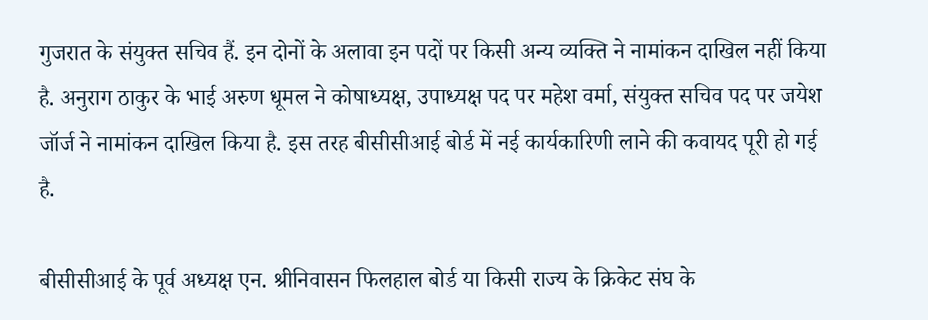गुजरात के संयुक्त सचिव हैं. इन दोनों के अलावा इन पदों पर किसी अन्य व्यक्ति ने नामांकन दाखिल नहीं किया है. अनुराग ठाकुर के भाई अरुण धूमल ने कोषाध्यक्ष, उपाध्यक्ष पद पर महेश वर्मा, संयुक्त सचिव पद पर जयेश जॉर्ज ने नामांकन दाखिल किया है. इस तरह बीसीसीआई बोर्ड में नई कार्यकारिणी लाने की कवायद पूरी हो गई है.

बीसीसीआई के पूर्व अध्यक्ष एन. श्रीनिवासन फिलहाल बोर्ड या किसी राज्य के क्रिकेट संघ के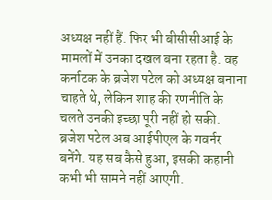अध्यक्ष नहीं हैं. फिर भी बीसीसीआई के मामलों में उनका दखल बना रहता है. वह कर्नाटक के ब्रजेश पटेल को अध्यक्ष बनाना चाहते थे, लेकिन शाह की रणनीति के चलते उनकी इच्छा पूरी नहीं हो सकी. ब्रजेश पटेल अब आईपीएल के गवर्नर बनेंगे. यह सब कैसे हुआ, इसकी कहानी कभी भी सामने नहीं आएगी.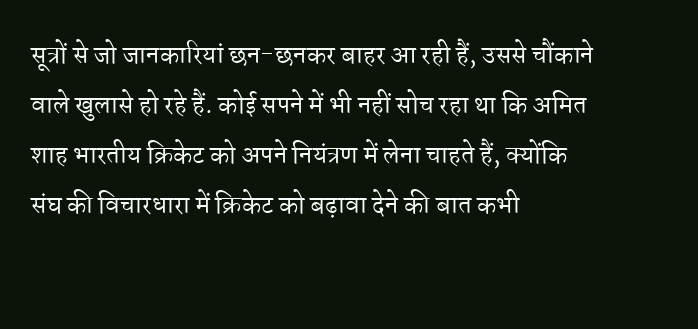सूत्रों से जो जानकारियां छन-छनकर बाहर आ रही हैं, उससे चौंकाने वाले खुलासे हो रहे हैं. कोई सपने में भी नहीं सोच रहा था कि अमित शाह भारतीय क्रिकेट को अपने नियंत्रण में लेना चाहते हैं, क्योंकि संघ की विचारधारा में क्रिकेट को बढ़ावा देने की बात कभी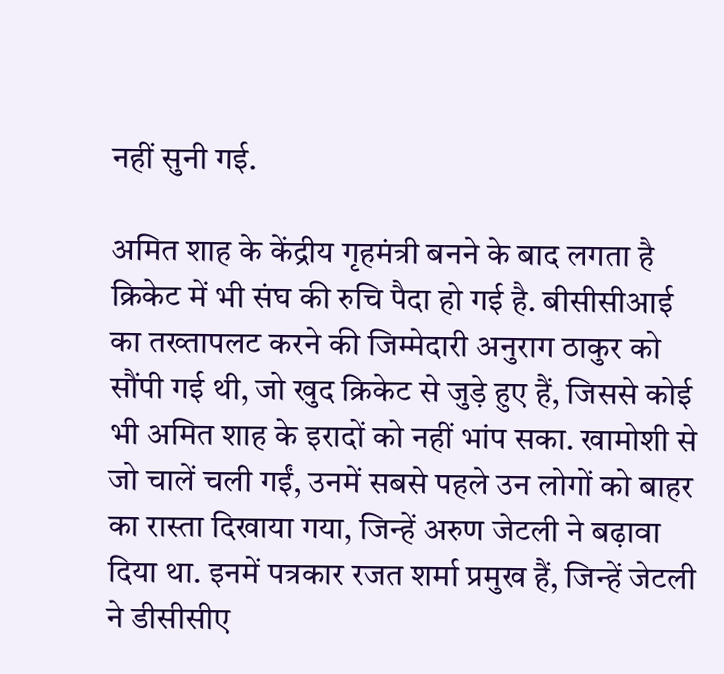नहीं सुनी गई.

अमित शाह के केंद्रीय गृहमंत्री बनने के बाद लगता है क्रिकेट में भी संघ की रुचि पैदा हो गई है. बीसीसीआई का तख्तापलट करने की जिम्मेदारी अनुराग ठाकुर को सौंपी गई थी, जो खुद क्रिकेट से जुड़े हुए हैं, जिससे कोई भी अमित शाह के इरादों को नहीं भांप सका. खामोशी से जो चालें चली गईं, उनमें सबसे पहले उन लोगों को बाहर का रास्ता दिखाया गया, जिन्हें अरुण जेटली ने बढ़ावा दिया था. इनमें पत्रकार रजत शर्मा प्रमुख हैं, जिन्हें जेटली ने डीसीसीए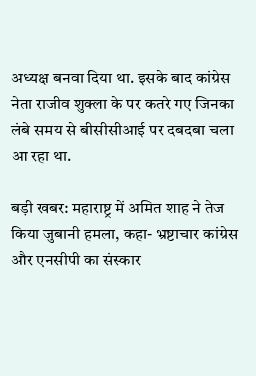अध्यक्ष बनवा दिया था. इसके बाद कांग्रेस नेता राजीव शुक्ला के पर कतरे गए जिनका लंबे समय से बीसीसीआई पर दबदबा चला आ रहा था.

बड़ी खबर: महाराष्ट्र में अमित शाह ने तेज किया जुबानी हमला, कहा- भ्रष्टाचार कांग्रेस और एनसीपी का संस्कार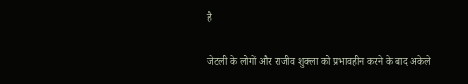है

जेटली के लोगों और राजीव शुक्ला को प्रभावहीन करने के बाद अकेले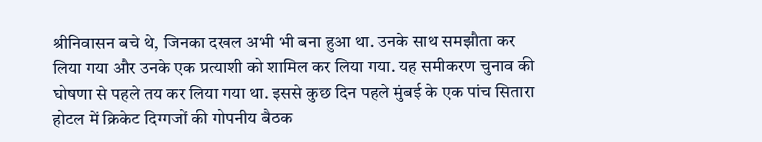श्रीनिवासन बचे थे, जिनका दखल अभी भी बना हुआ था. उनके साथ समझौता कर लिया गया और उनके एक प्रत्याशी को शामिल कर लिया गया. यह समीकरण चुनाव की घोषणा से पहले तय कर लिया गया था. इससे कुछ दिन पहले मुंबई के एक पांच सितारा होटल में क्रिकेट दिग्गजों की गोपनीय बैठक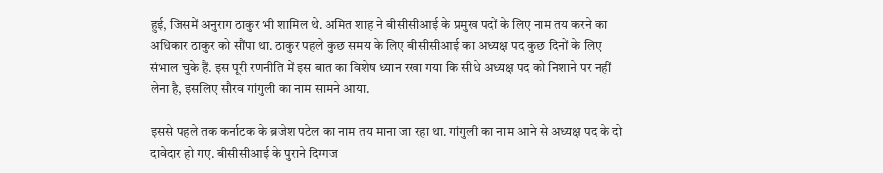हुई, जिसमें अनुराग ठाकुर भी शामिल थे. अमित शाह ने बीसीसीआई के प्रमुख पदों के लिए नाम तय करने का अधिकार ठाकुर को सौंपा था. ठाकुर पहले कुछ समय के लिए बीसीसीआई का अध्यक्ष पद कुछ दिनों के लिए संभाल चुके हैं. इस पूरी रणनीति में इस बात का विशेष ध्यान रखा गया कि सीधे अध्यक्ष पद को निशाने पर नहीं लेना है, इसलिए सौरव गांगुली का नाम सामने आया.

इससे पहले तक कर्नाटक के ब्रजेश पटेल का नाम तय माना जा रहा था. गांगुली का नाम आने से अध्यक्ष पद के दो दावेदार हो गए. बीसीसीआई के पुराने दिग्गज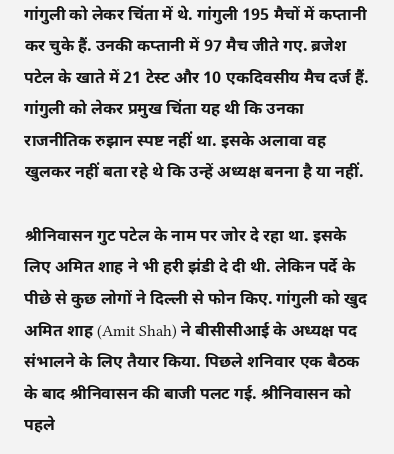गांगुली को लेकर चिंता में थे. गांगुली 195 मैचों में कप्तानी कर चुके हैं. उनकी कप्तानी में 97 मैच जीते गए. ब्रजेश पटेल के खाते में 21 टेस्ट और 10 एकदिवसीय मैच दर्ज हैं. गांगुली को लेकर प्रमुख चिंता यह थी कि उनका राजनीतिक रुझान स्पष्ट नहीं था. इसके अलावा वह खुलकर नहीं बता रहे थे कि उन्हें अध्यक्ष बनना है या नहीं.

श्रीनिवासन गुट पटेल के नाम पर जोर दे रहा था. इसके लिए अमित शाह ने भी हरी झंडी दे दी थी. लेकिन पर्दे के पीछे से कुछ लोगों ने दिल्ली से फोन किए. गांगुली को खुद अमित शाह (Amit Shah) ने बीसीसीआई के अध्यक्ष पद संभालने के लिए तैयार किया. पिछले शनिवार एक बैठक के बाद श्रीनिवासन की बाजी पलट गई. श्रीनिवासन को पहले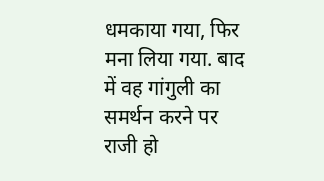धमकाया गया, फिर मना लिया गया. बाद में वह गांगुली का समर्थन करने पर राजी हो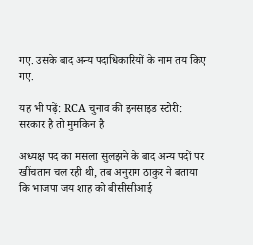गए. उसके बाद अन्य पदाधिकारियों के नाम तय किए गए.

यह भी पढ़ें: RCA चुनाव की इनसाइड स्टोरी: सरकार है तो मुमकिन है

अध्यक्ष पद का मसला सुलझने के बाद अन्य पदों पर खींचतान चल रही थी, तब अनुराग ठाकुर ने बताया कि भाजपा जय शाह को बीसीसीआई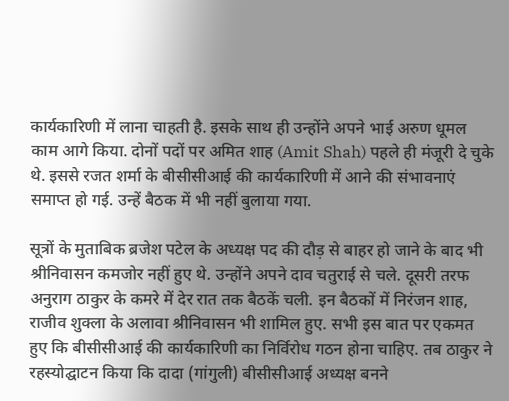कार्यकारिणी में लाना चाहती है. इसके साथ ही उन्होंने अपने भाई अरुण धूमल काम आगे किया. दोनों पदों पर अमित शाह (Amit Shah) पहले ही मंजूरी दे चुके थे. इससे रजत शर्मा के बीसीसीआई की कार्यकारिणी में आने की संभावनाएं समाप्त हो गई. उन्हें बैठक में भी नहीं बुलाया गया.

सूत्रों के मुताबिक ब्रजेश पटेल के अध्यक्ष पद की दौड़ से बाहर हो जाने के बाद भी श्रीनिवासन कमजोर नहीं हुए थे. उन्होंने अपने दाव चतुराई से चले. दूसरी तरफ अनुराग ठाकुर के कमरे में देर रात तक बैठकें चली. इन बैठकों में निरंजन शाह, राजीव शुक्ला के अलावा श्रीनिवासन भी शामिल हुए. सभी इस बात पर एकमत हुए कि बीसीसीआई की कार्यकारिणी का निर्विरोध गठन होना चाहिए. तब ठाकुर ने रहस्योद्घाटन किया कि दादा (गांगुली) बीसीसीआई अध्यक्ष बनने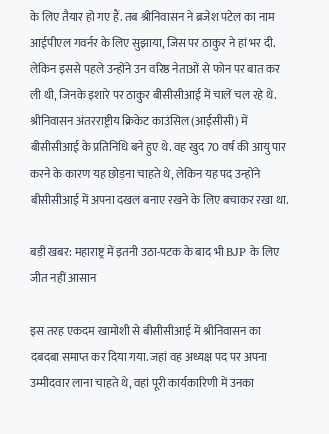के लिए तैयार हो गए हैं. तब श्रीनिवासन ने ब्रजेश पटेल का नाम आईपीएल गवर्नर के लिए सुझाया, जिस पर ठाकुर ने हां भर दी. लेकिन इससे पहले उन्होंने उन वरिष्ठ नेताओं से फोन पर बात कर ली थी, जिनके इशारे पर ठाकुर बीसीसीआई में चालें चल रहे थे. श्रीनिवासन अंतरराष्ट्रीय क्रिकेट काउंसिल (आईसीसी) में बीसीसीआई के प्रतिनिधि बने हुए थे. वह खुद 70 वर्ष की आयु पार करने के कारण यह छोड़ना चाहते थे, लेकिन यह पद उन्होंने बीसीसीआई में अपना दखल बनाए रखने के लिए बचाकर रखा था.

बड़ी खबर: महाराष्ट्र में इतनी उठा-पटक के बाद भी BJP के लिए जीत नहीं आसान

इस तरह एकदम खामोशी से बीसीसीआई में श्रीनिवासन का दबदबा समाप्त कर दिया गया. जहां वह अध्यक्ष पद पर अपना उम्मीदवार लाना चाहते थे, वहां पूरी कार्यकारिणी में उनका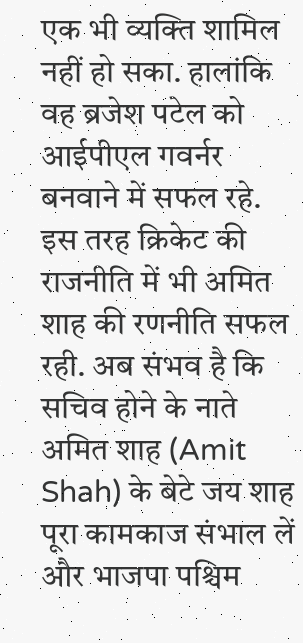एक भी व्यक्ति शामिल नहीं हो सका. हालांकि वह ब्रजेश पटेल को आईपीएल गवर्नर बनवाने में सफल रहे. इस तरह क्रिकेट की राजनीति में भी अमित शाह की रणनीति सफल रही. अब संभव है कि सचिव होने के नाते अमित शाह (Amit Shah) के बेटे जय शाह पूरा कामकाज संभाल लें और भाजपा पश्चिम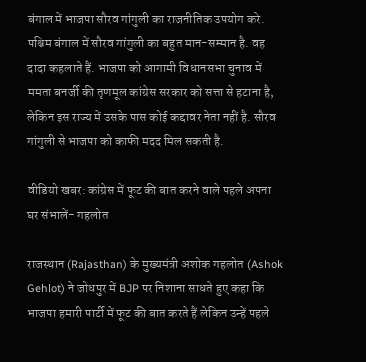बंगाल में भाजपा सौरव गांगुली का राजनीतिक उपयोग करे. पश्चिम बंगाल में सौरव गांगुली का बहुत मान-सम्मान है. वह दादा कहलाते हैं. भाजपा को आगामी विधानसभा चुनाव में ममता बनर्जी की तृणमूल कांग्रेस सरकार को सत्ता से हटाना है, लेकिन इस राज्य में उसके पास कोई कद्दावर नेता नहीं है. सौरव गांगुली से भाजपा को काफी मदद मिल सकती है.

वीडियो खबर: कांग्रेस में फूट की बात करने वाले पहले अपना घर संभालें- गहलोत

राजस्थान (Rajasthan) के मुख्यमंत्री अशोक गहलोत (Ashok Gehlot) ने जोधपुर में BJP पर निशाना साधते हुए कहा कि भाजपा हमारी पार्टी में फूट की बात करते हैं लेकिन उन्हें पहले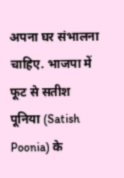अपना घर संभालना चाहिए. भाजपा में फूट से सतीश पूनिया (Satish Poonia) के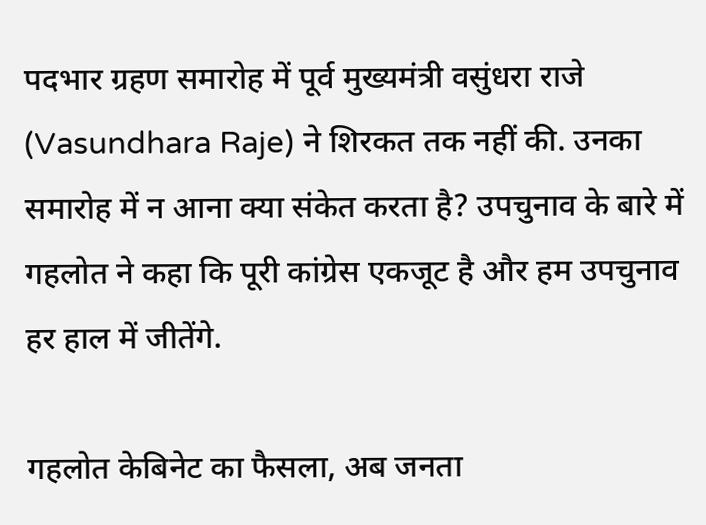पदभार ग्रहण समारोह में पूर्व मुख्यमंत्री वसुंधरा राजे (Vasundhara Raje) ने शिरकत तक नहीं की. उनका समारोह में न आना क्या संकेत करता है? उपचुनाव के बारे में गहलोत ने कहा कि पूरी कांग्रेस एकजूट है और हम उपचुनाव हर हाल में जीतेंगे.

गहलोत केबिनेट का फैसला, अब जनता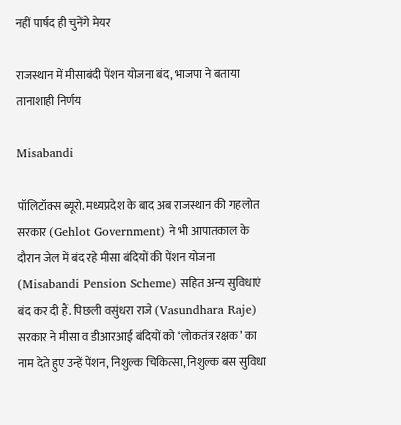नहीं पार्षद ही चुनेंगे मेयर

राजस्थान में मीसाबंदी पेंशन योजना बंद, भाजपा ने बताया तानाशाही निर्णय

Misabandi

पॉलिटॉक्स ब्यूरो. मध्यप्रदेश के बाद अब राजस्थान की गहलोत सरकार (Gehlot Government) ने भी आपातकाल के दौरान जेल में बंद रहे मीसा बंदियों की पेंशन योजना (Misabandi Pension Scheme) सहित अन्य सुविधाएं बंद कर दी हैं. पिछली वसुंधरा राजे (Vasundhara Raje) सरकार ने मीसा व डीआरआई बंदियों को ‘लोकतंत्र रक्षक’ का नाम देते हुए उन्हें पेंशन, निशुल्क चिकित्सा, निशुल्क बस सुविधा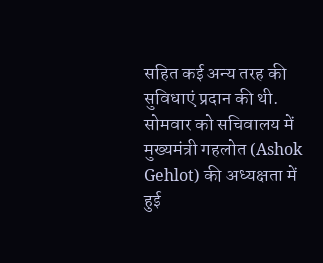सहित कई अन्य तरह की सुविधाएं प्रदान की थी. सोमवार को सचिवालय में मुख्यमंत्री गहलोत (Ashok Gehlot) की अध्यक्षता में हुई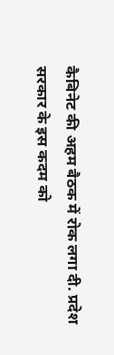कैबिनेट की अहम बैठक में रोक लगा दी. प्रदेश सरकार के इस कदम को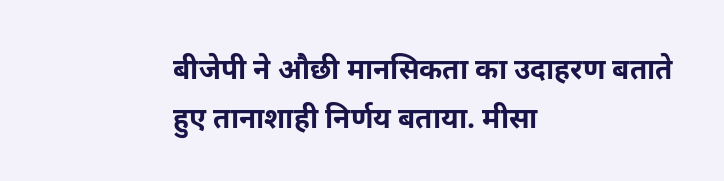बीजेपी ने औछी मानसिकता का उदाहरण बताते हुए तानाशाही निर्णय बताया. मीसा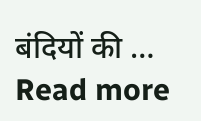बंदियों की … Read more